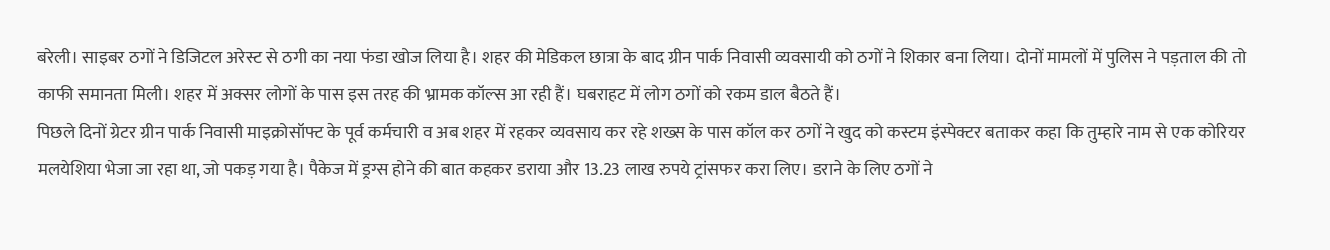बरेली। साइबर ठगों ने डिजिटल अरेस्ट से ठगी का नया फंडा खोज लिया है। शहर की मेडिकल छात्रा के बाद ग्रीन पार्क निवासी व्यवसायी को ठगों ने शिकार बना लिया। दोनों मामलों में पुलिस ने पड़ताल की तो काफी समानता मिली। शहर में अक्सर लोगों के पास इस तरह की भ्रामक कॉल्स आ रही हैं। घबराहट में लोग ठगों को रकम डाल बैठते हैं।
पिछले दिनों ग्रेटर ग्रीन पार्क निवासी माइक्रोसॉफ्ट के पूर्व कर्मचारी व अब शहर में रहकर व्यवसाय कर रहे शख्स के पास कॉल कर ठगों ने खुद को कस्टम इंस्पेक्टर बताकर कहा कि तुम्हारे नाम से एक कोरियर मलयेशिया भेजा जा रहा था, जो पकड़ गया है। पैकेज में ड्रग्स होने की बात कहकर डराया और 13.23 लाख रुपये ट्रांसफर करा लिए। डराने के लिए ठगों ने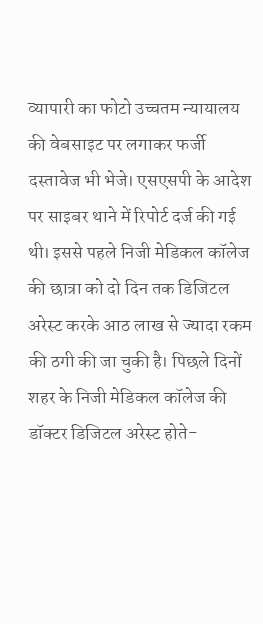व्यापारी का फोटो उच्चतम न्यायालय की वेबसाइट पर लगाकर फर्जी दस्तावेज भी भेजे। एसएसपी के आदेश पर साइबर थाने में रिपोर्ट दर्ज की गई थी। इससे पहले निजी मेडिकल कॉलेज की छात्रा को दो दिन तक डिजिटल अरेस्ट करके आठ लाख से ज्यादा रकम की ठगी की जा चुकी है। पिछले दिनों शहर के निजी मेडिकल कॉलेज की डॉक्टर डिजिटल अरेस्ट होते-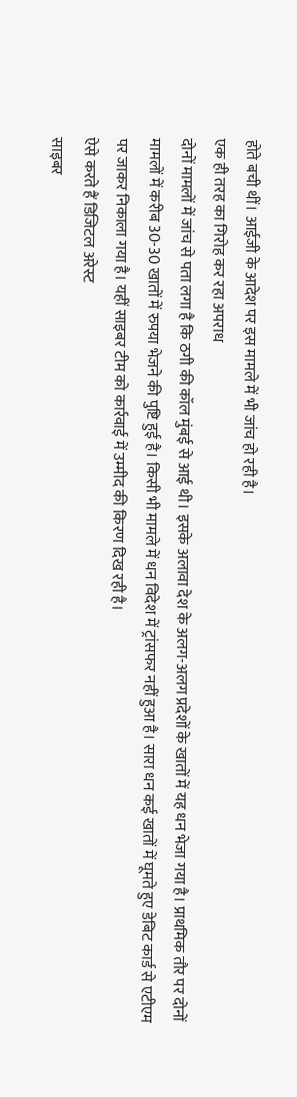होते बची थीं। आईजी के आदेश पर इस मामले में भी जांच हो रही है।
एक ही तरह का गिरोह कर रहा अपराध
दोनों मामलों में जांच से पता लगा है कि ठगी की कॉल मुंबई से आई थी। इसके अलावा देश के अलग-अलग प्रदेशों के खातों में यह धन भेजा गया है। प्राथमिक तौर पर दोनों मामलों में करीब 30-30 खातों में रुपया भेजने की पुष्टि हुई है। किसी भी मामले में धन विदेश में ट्रांसफर नहीं हुआ है। सारा धन कई खातों में घूमते हुए डेबिट कार्ड से एटीएम पर जाकर निकाला गया है। यहीं साइबर टीम को कार्रवाई में उम्मीद की किरण दिख रही है।
ऐसे करते हैं डिजिटल अरेस्ट
साइबर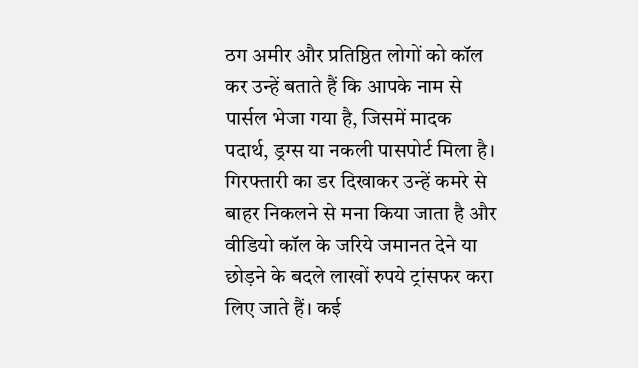ठग अमीर और प्रतिष्ठित लोगों को कॉल कर उन्हें बताते हैं कि आपके नाम से पार्सल भेजा गया है, जिसमें मादक पदार्थ, ड्रग्स या नकली पासपोर्ट मिला है। गिरफ्तारी का डर दिखाकर उन्हें कमरे से बाहर निकलने से मना किया जाता है और वीडियो कॉल के जरिये जमानत देने या छोड़ने के बदले लाखों रुपये ट्रांसफर करा लिए जाते हैं। कई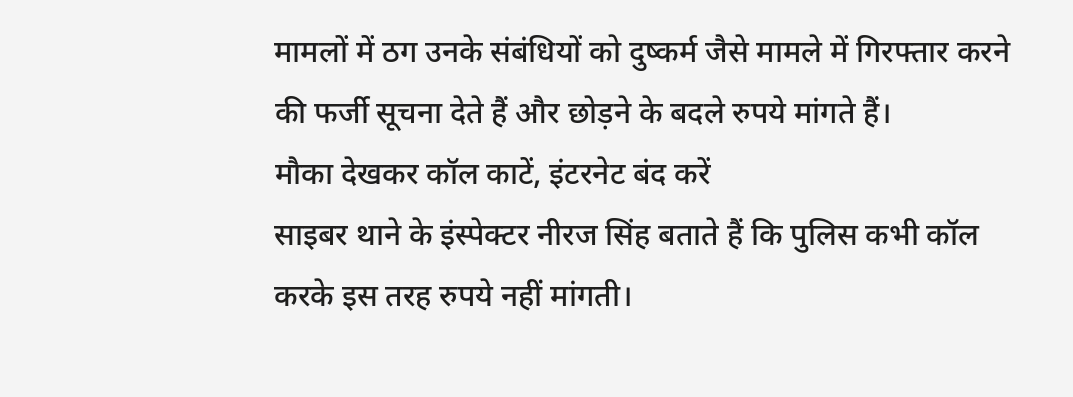मामलों में ठग उनके संबंधियों को दुष्कर्म जैसे मामले में गिरफ्तार करने की फर्जी सूचना देते हैं और छोड़ने के बदले रुपये मांगते हैं।
मौका देखकर कॉल काटें, इंटरनेट बंद करें
साइबर थाने के इंस्पेक्टर नीरज सिंह बताते हैं कि पुलिस कभी कॉल करके इस तरह रुपये नहीं मांगती।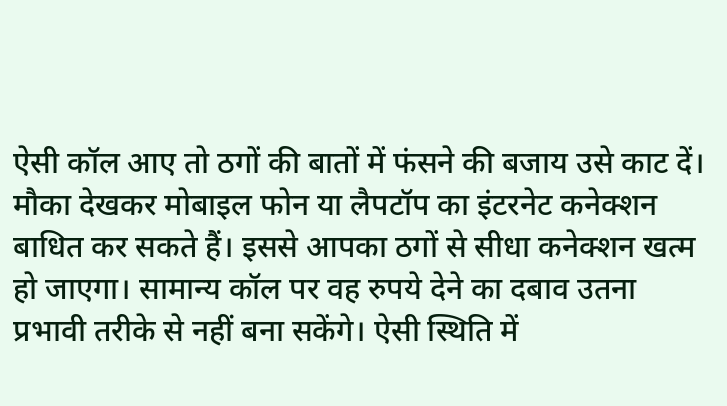ऐसी कॉल आए तो ठगों की बातों में फंसने की बजाय उसे काट दें। मौका देखकर मोबाइल फोन या लैपटॉप का इंटरनेट कनेक्शन बाधित कर सकते हैं। इससे आपका ठगों से सीधा कनेक्शन खत्म हो जाएगा। सामान्य कॉल पर वह रुपये देने का दबाव उतना प्रभावी तरीके से नहीं बना सकेंगे। ऐसी स्थिति में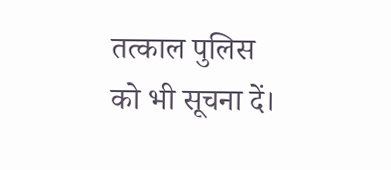तत्काल पुलिस को भी सूचना दें।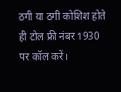ठगी या ठगी कोशिश होते ही टोल फ्री नंबर 1930 पर कॉल करें।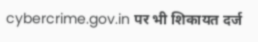cybercrime.gov.in पर भी शिकायत दर्ज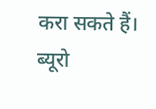करा सकते हैं। ब्यूरो